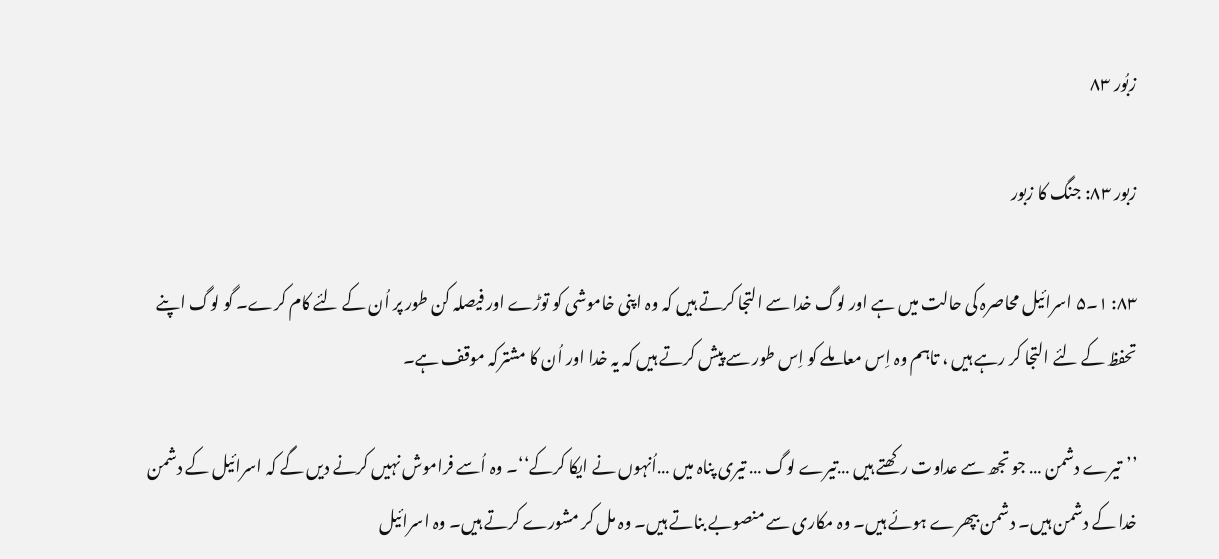زبُور ۸۳

زبور ۸۳: جنگ کا زبور

۸۳: ۱۔۵ اسرائیل محاصرہ کی حالت میں ہے اور لوگ خدا سے التجا کرتے ہیں کہ وہ اپنی خاموشی کو توڑے اور فیصلہ کن طور پر اُن کے لئے کام کرے۔ گو لوگ اپنے تحفظ کے لئے التجا کر رہے ہیں ، تاہم وہ اِس معاملے کو اِس طور سے پیش کرتے ہیں کہ یہ خدا اور اُن کا مشترکہ موقف ہے۔

’’تیرے دشمن … جو تجھ سے عداوت رکھتے ہیں …تیرے لوگ … تیری پناہ میں …اُنہوں نے ایکا کرکے‘‘۔ وہ اُسے فراموش نہیں کرنے دیں گے کہ اسرائیل کے دشمن خدا کے دشمن ہیں۔ دشمن بپھرے ہوئے ہیں۔ وہ مکاری سے منصوبے بناتے ہیں۔ وہ مل کر مشورے کرتے ہیں۔ وہ اسرائیل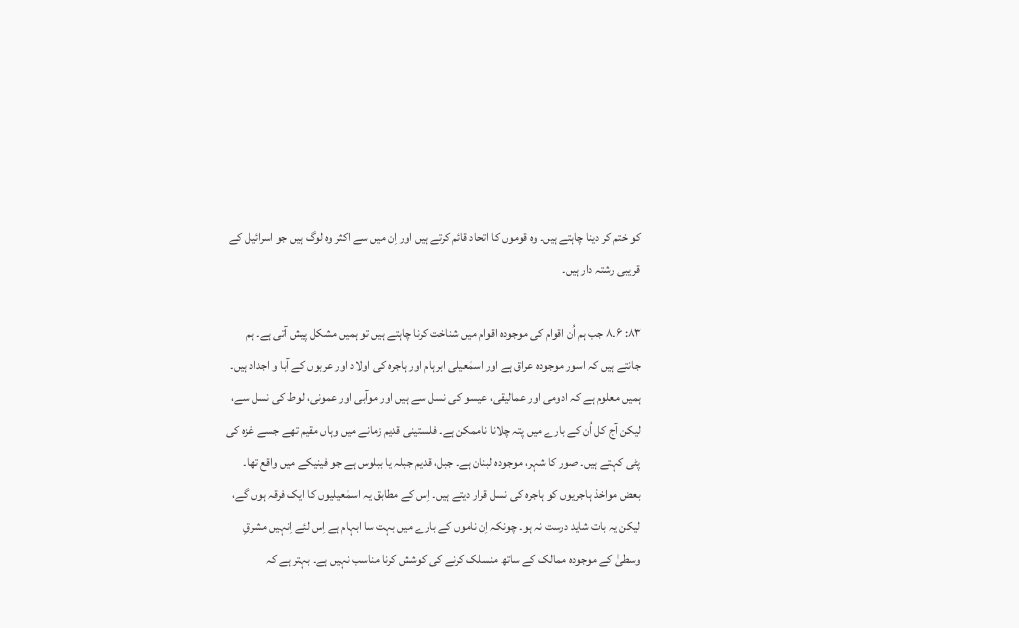کو ختم کر دینا چاہتے ہیں۔ وہ قوموں کا اتحاد قائم کرتے ہیں اور اِن میں سے اکثر وہ لوگ ہیں جو اسرائیل کے قریبی رشتہ دار ہیں۔

۸۳: ۶۔۸ جب ہم اُن اقوام کی موجودہ اقوام میں شناخت کرنا چاہتے ہیں تو ہمیں مشکل پیش آتی ہے۔ ہم جانتے ہیں کہ اسور موجودہ عراق ہے اور اسمٰعیلی ابرہام اور ہاجرہ کی اولاد اور عربوں کے آبا و اجداد ہیں۔ ہمیں معلوم ہے کہ ادومی اور عمالیقی، عیسو کی نسل سے ہیں اور موآبی اور عمونی، لوط کی نسل سے، لیکن آج کل اُن کے بارے میں پتہ چلانا ناممکن ہے۔ فلستینی قدیم زمانے میں وہاں مقیم تھے جسے غزہ کی پٹی کہتے ہیں۔ صور کا شہر، موجودہ لبنان ہے۔ جبل، قدیم جبلہ یا ببلوس ہے جو فینیکے میں واقع تھا۔ بعض مواخذ ہاجریوں کو ہاجرہ کی نسل قرار دیتے ہیں۔ اِس کے مطابق یہ اسمٰعیلیوں کا ایک فرقہ ہوں گے، لیکن یہ بات شاید درست نہ ہو۔ چونکہ اِن ناموں کے بارے میں بہت سا ابہام ہے اِس لئے اِنہیں مشرقِ وسطیٰ کے موجودہ ممالک کے ساتھ منسلک کرنے کی کوشش کرنا مناسب نہیں ہے۔ بہتر ہے کہ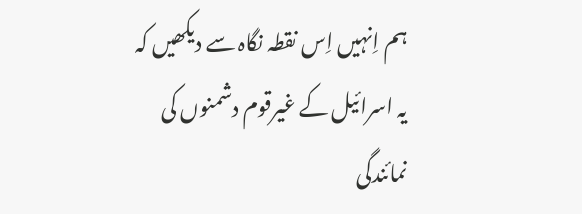ہم اِنہیں اِس نقطہ نگاہ سے دیکھیں کہ یہ اسرائیل کے غیرقوم دشمنوں کی نمائندگی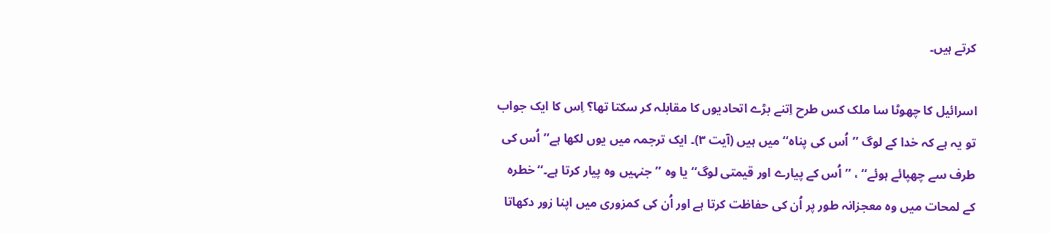کرتے ہیں۔

اسرائیل کا چھوٹا سا ملک کس طرح اِتنے بڑے اتحادیوں کا مقابلہ کر سکتا تھا؟ اِس کا ایک جواب تو یہ ہے کہ خدا کے لوگ ’’اُس کی پناہ‘‘ میں ہیں (آیت ۳)۔ ایک ترجمہ میں یوں لکھا ہے’’اُس کی طرف سے چھپائے ہوئے‘‘ ، ’’اُس کے پیارے اور قیمتی لوگ‘‘ یا وہ ’’جنہیں وہ پیار کرتا ہے۔‘‘ خطرہ کے لمحات میں وہ معجزانہ طور پر اُن کی حفاظت کرتا ہے اور اُن کی کمزوری میں اپنا زور دکھاتا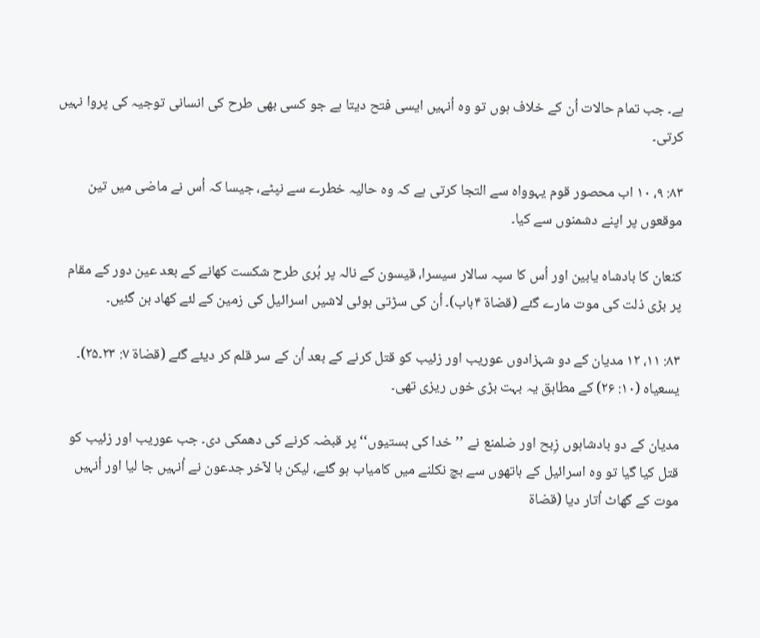ہے۔ جب تمام حالات اُن کے خلاف ہوں تو وہ اُنہیں ایسی فتح دیتا ہے جو کسی بھی طرح کی انسانی توجیہ کی پروا نہیں کرتی۔

۸۳: ۹، ۱۰ اب محصور قوم یہوواہ سے التجا کرتی ہے کہ وہ حالیہ خطرے سے نپٹے، جیسا کہ اُس نے ماضی میں تین موقعوں پر اپنے دشمنوں سے کیا۔

کنعان کا بادشاہ یابین اور اُس کا سپہ سالار سیسرا، قیسون کے نالہ پر بُری طرح شکست کھانے کے بعد عین دور کے مقام پر بڑی ذلت کی موت مارے گئے (قضاۃ ۴باب)۔ اُن کی سڑتی ہوئی لاشیں اسرائیل کی زمین کے لئے کھاد بن گئیں۔

۸۳: ۱۱، ۱۲ مدیان کے دو شہزادوں عوریب اور زئیب کو قتل کرنے کے بعد اُن کے سر قلم کر دیئے گئے (قضاۃ ۷: ۲۳۔۲۵)۔ یسعیاہ (۱۰: ۲۶) کے مطابق یہ بہت بڑی خوں ریزی تھی۔

مدیان کے دو بادشاہوں زِبح اور ضلمنع نے ’’خدا کی بستیوں‘‘ پر قبضہ کرنے کی دھمکی دی۔ جب عوریب اور زئیب کو قتل کیا گیا تو وہ اسرائیل کے ہاتھوں سے بچ نکلنے میں کامیاب ہو گئے، لیکن با لآخر جدعون نے اُنہیں جا لیا اور اُنہیں موت کے گھاٹ اُتار دیا (قضاۃ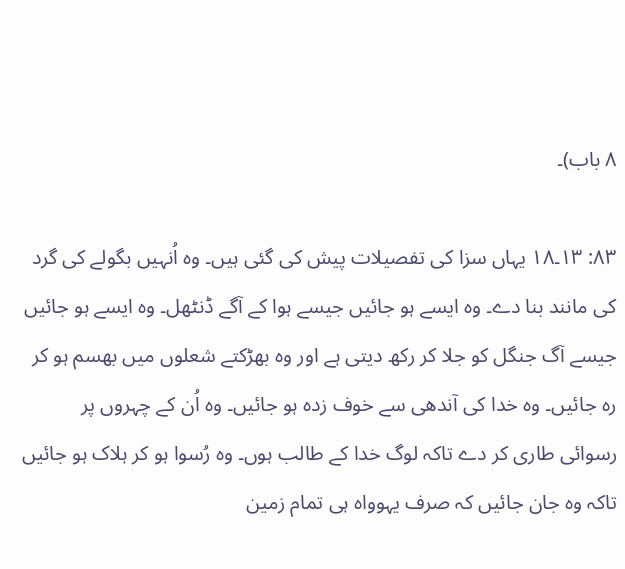۸ باب)۔

۸۳: ۱۳۔۱۸ یہاں سزا کی تفصیلات پیش کی گئی ہیں۔ وہ اُنہیں بگولے کی گرد کی مانند بنا دے۔ وہ ایسے ہو جائیں جیسے ہوا کے آگے ڈنٹھل۔ وہ ایسے ہو جائیں جیسے آگ جنگل کو جلا کر رکھ دیتی ہے اور وہ بھڑکتے شعلوں میں بھسم ہو کر رہ جائیں۔ وہ خدا کی آندھی سے خوف زدہ ہو جائیں۔ وہ اُن کے چہروں پر رسوائی طاری کر دے تاکہ لوگ خدا کے طالب ہوں۔ وہ رُسوا ہو کر ہلاک ہو جائیں تاکہ وہ جان جائیں کہ صرف یہوواہ ہی تمام زمین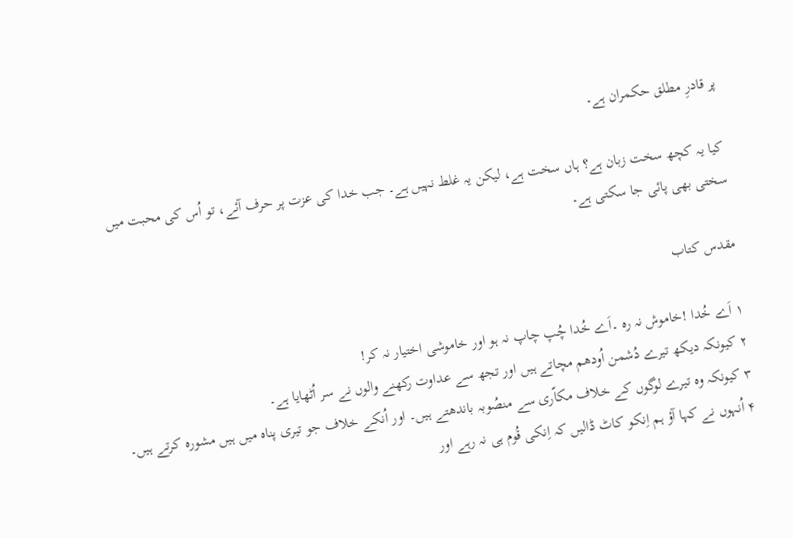پر قادرِ مطلق حکمران ہے۔

کیا یہ کچھ سخت زبان ہے؟ ہاں سخت ہے، لیکن یہ غلط نہیں ہے۔ جب خدا کی عزت پر حرف آئے، تو اُس کی محبت میں سختی بھی پائی جا سکتی ہے۔

مقدس کتاب

۱ اَے خُدا !خاموش نہ رہ ۔اَے خُدا چُپ چاپ نہ ہو اور خاموشی اختیار نہ کر!
۲ کیونکہ دیکھ تیرے دُشمن اُودھم مچاتے ہیں اور تجھ سے عداوت رکھنے والوں نے سر اُٹھایا ہے۔
۳ کیونکہ وہ تیرے لوگوں کے خلاف مکاّری سے منصُوبہ باندھتے ہیں۔ اور اُنکے خلاف جو تیری پناہ میں ہیں مشورہ کرتے ہیں۔
۴ اُنہوں نے کہا آؤ ہم اِنکو کاٹ ڈالیں کہ اِنکی قُوم ہی نہ رہے اور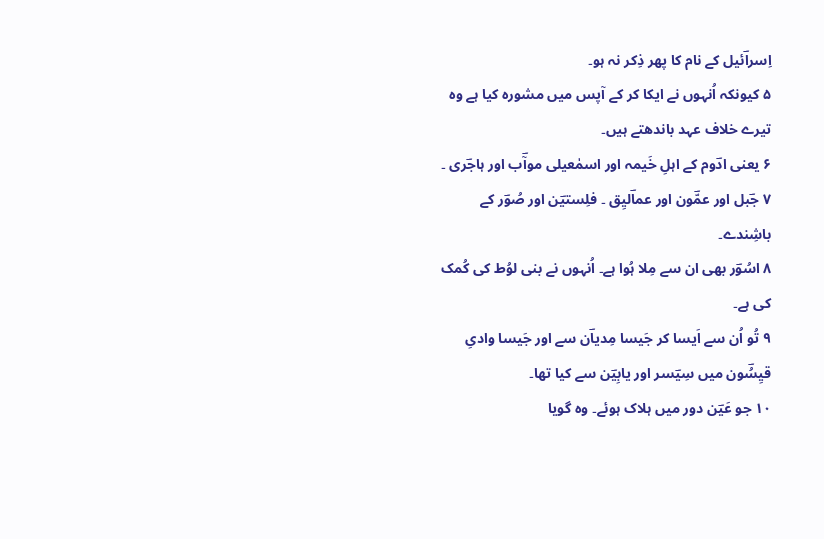اِسراؔئیل کے نام کا پھر ذِکر نہ ہو۔
۵ کیونکہ اُنہوں نے ایکا کر کے آپس میں مشورہ کیا ہے وہ تیرے خلاف عہد باندھتے ہیں۔
۶ یعنی ادؔوم کے اہلِ خَیمہ اور اسمٰعیلی موآؔب اور ہاجؔری ۔
۷ جؔبل اور عمّؔون اور عماؔلیِق ۔ فلِستیؔن اور صُوؔر کے باشِندے۔
۸ اسُوؔر بھی ان سے مِلا ہُوا ہے۔ اُنہوں نے بنی لوُط کی کُمک کی ہے۔
۹ تُو اُن سے اَیسا کر جَیسا مِدیاؔن سے اور جَیسا وادیِ قیِسُؔون میں سِیؔسر اور یابِیؔن سے کیا تھا۔
۱۰ جو عَیؔن دور میں ہلاک ہوئے۔ وہ گویا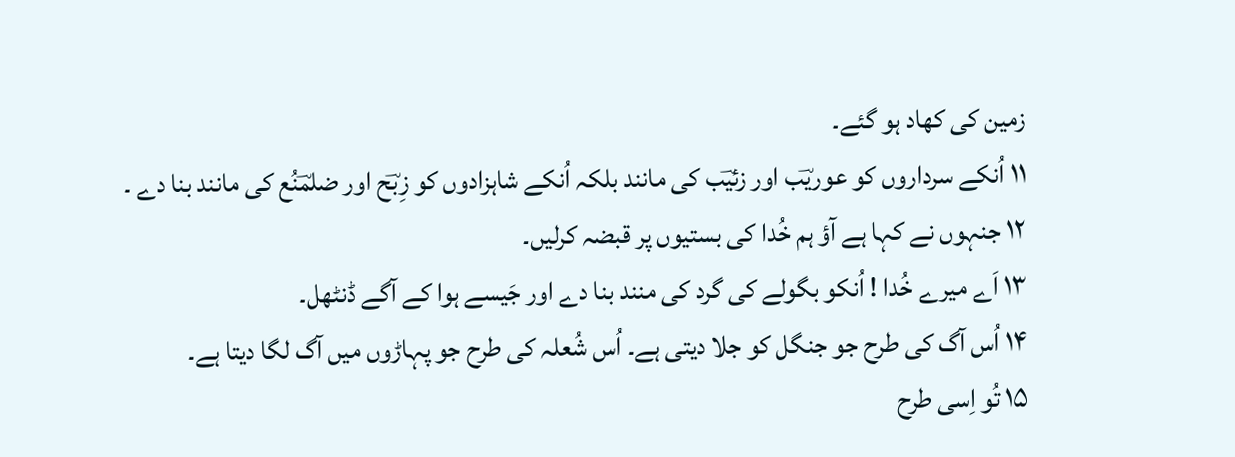زمین کی کھاد ہو گئے۔
۱۱ اُنکے سرداروں کو عوریؔب اور زئیؔب کی مانند بلکہ اُنکے شاہزادوں کو زِبؔح اور ضلمؔنُع کی مانند بنا دے ۔
۱۲ جنہوں نے کہا ہے آؤ ہم خُدا کی بستیوں پر قبضہ کرلیں۔
۱۳ اَے میرے خُدا ! اُنکو بگولے کی گرد کی منند بنا دے اور جَیسے ہوا کے آگے ڈنٹھل۔
۱۴ اُس آگ کی طرح جو جنگل کو جلا دیتی ہے۔ اُس شُعلہ کی طرح جو پہاڑوں میں آگ لگا دیتا ہے۔
۱۵ تُو اِسی طرح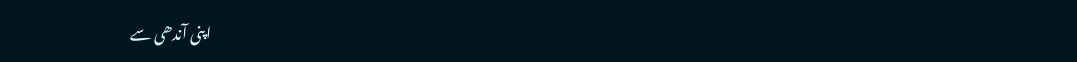اپنی آندھی سے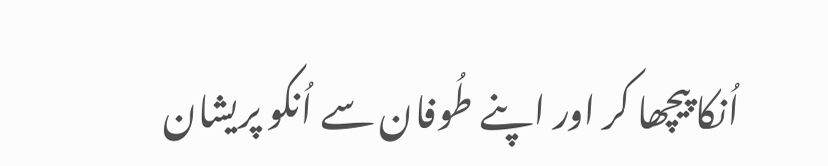اُنکا پیچھا کر اور اپنے طُوفان سے اُنکو پریشان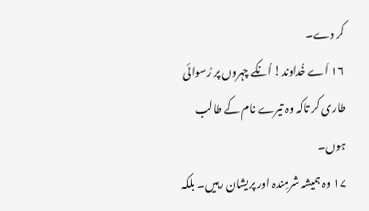کر دے۔
۱۶ اَے خُداوند! اُنکے چہروں پر رُسوائی طاری کر تاکہ وہ تیرے نام کے طالب ہوں۔
۱۷ وہ ہمیشہ شرمِندہ اور پریشان رہیں۔ بلکہ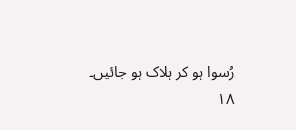رُسوا ہو کر ہلاک ہو جائیں۔
۱۸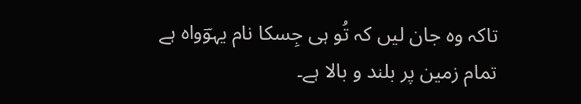تاکہ وہ جان لیں کہ تُو ہی جِسکا نام یہوؔواہ ہے تمام زمین پر بلند و بالا ہے۔